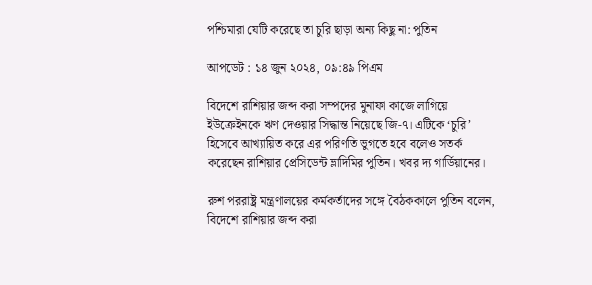পশ্চিমারা যেটি করেছে তা চুরি ছাড়া অন্য কিছু না: পুতিন

আপডেট : ১৪ জুন ২০২৪, ০৯:৪৯ পিএম

বিদেশে রাশিয়ার জব্দ করা সম্পদের মুনাফা কাজে লাগিয়ে ইউক্রেইনকে ঋণ দেওয়ার সিদ্ধান্ত নিয়েছে জি-৭। এটিকে ‘চুরি’ হিসেবে আখ্যায়িত করে এর পরিণতি ভুগতে হবে বলেও সতর্ক করেছেন রাশিয়ার প্রেসিডেন্ট ভ্লাদিমির পুতিন। খবর দ্য গার্ডিয়ানের।

রুশ পররাষ্ট্র মন্ত্রণালয়ের কর্মকর্তাদের সঙ্গে বৈঠককালে পুতিন বলেন, বিদেশে রাশিয়ার জব্দ করা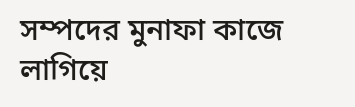সম্পদের মুনাফা কাজে লাগিয়ে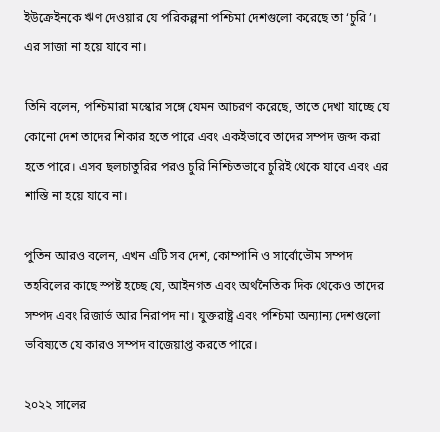ইউক্রেইনকে ঋণ দেওয়ার যে পরিকল্পনা পশ্চিমা দেশগুলো করেছে তা ‘চুরি’। এর সাজা না হয়ে যাবে না।

তিনি বলেন, পশ্চিমারা মস্কোর সঙ্গে যেমন আচরণ করেছে, তাতে দেখা যাচ্ছে যে কোনো দেশ তাদের শিকার হতে পারে এবং একইভাবে তাদের সম্পদ জব্দ করা হতে পারে। এসব ছলচাতুরির পরও চুরি নিশ্চিতভাবে চুরিই থেকে যাবে এবং এর শাস্তি না হয়ে যাবে না।

পুতিন আরও বলেন, এখন এটি সব দেশ, কোম্পানি ও সার্বোভৌম সম্পদ তহবিলের কাছে স্পষ্ট হচ্ছে যে, আইনগত এবং অর্থনৈতিক দিক থেকেও তাদের সম্পদ এবং রিজার্ভ আর নিরাপদ না। যুক্তরাষ্ট্র এবং পশ্চিমা অন্যান্য দেশগুলো ভবিষ্যতে যে কারও সম্পদ বাজেয়াপ্ত করতে পারে।

২০২২ সালের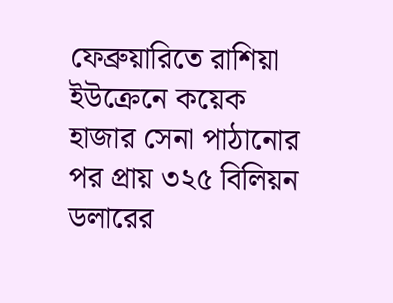ফেব্রুয়ারিতে রাশিয়া ইউক্রেনে কয়েক হাজার সেনা পাঠানোর পর প্রায় ৩২৫ বিলিয়ন ডলারের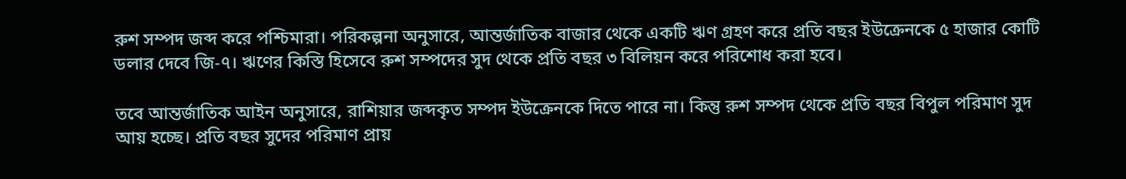রুশ সম্পদ জব্দ করে পশ্চিমারা। পরিকল্পনা অনুসারে, আন্তর্জাতিক বাজার থেকে একটি ঋণ গ্রহণ করে প্রতি বছর ইউক্রেনকে ৫ হাজার কোটি ডলার দেবে জি-৭। ঋণের কিস্তি হিসেবে রুশ সম্পদের সুদ থেকে প্রতি বছর ৩ বিলিয়ন করে পরিশোধ করা হবে।

তবে আন্তর্জাতিক আইন অনুসারে, রাশিয়ার জব্দকৃত সম্পদ ইউক্রেনকে দিতে পারে না। কিন্তু রুশ সম্পদ থেকে প্রতি বছর বিপুল পরিমাণ সুদ আয় হচ্ছে। প্রতি বছর সুদের পরিমাণ প্রায়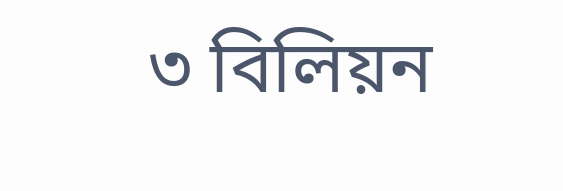৩ বিলিয়ন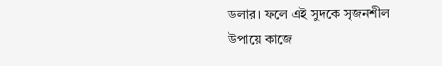ডলার। ফলে এই সুদকে সৃজনশীল উপায়ে কাজে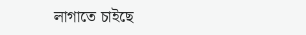লাগাতে চাইছে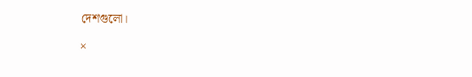দেশগুলো।

×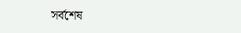সর্বশেষ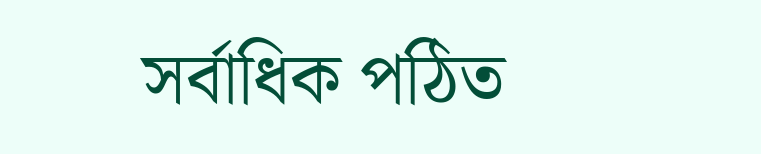সর্বাধিক পঠিত